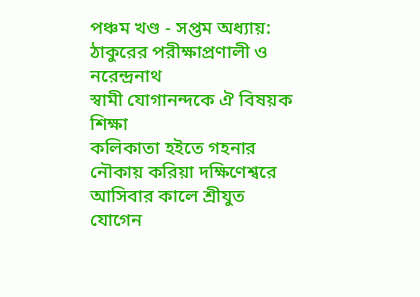পঞ্চম খণ্ড - সপ্তম অধ্যায়: ঠাকুরের পরীক্ষাপ্রণালী ও নরেন্দ্রনাথ
স্বামী যোগানন্দকে ঐ বিষয়ক শিক্ষা
কলিকাতা হইতে গহনার নৌকায় করিয়া দক্ষিণেশ্বরে আসিবার কালে শ্রীযুত যোগেন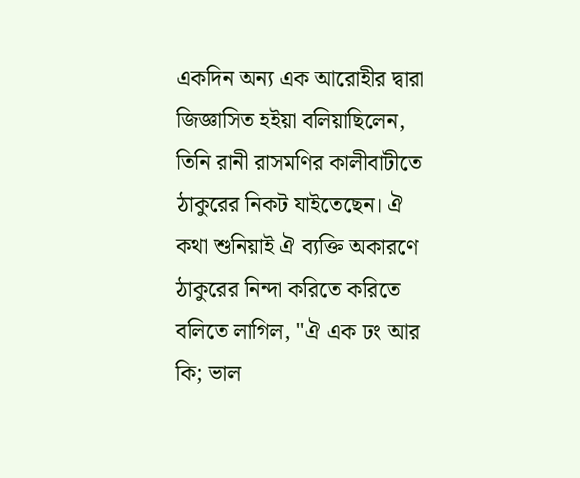একদিন অন্য এক আরোহীর দ্বারা জিজ্ঞাসিত হইয়া বলিয়াছিলেন, তিনি রানী রাসমণির কালীবাটীতে ঠাকুরের নিকট যাইতেছেন। ঐ কথা শুনিয়াই ঐ ব্যক্তি অকারণে ঠাকুরের নিন্দা করিতে করিতে বলিতে লাগিল, "ঐ এক ঢং আর কি; ভাল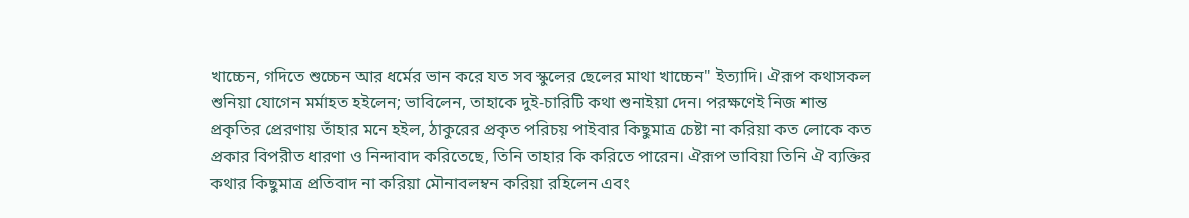খাচ্চেন, গদিতে শুচ্চেন আর ধর্মের ভান করে যত সব স্কুলের ছেলের মাথা খাচ্চেন" ইত্যাদি। ঐরূপ কথাসকল শুনিয়া যোগেন মর্মাহত হইলেন; ভাবিলেন, তাহাকে দুই-চারিটি কথা শুনাইয়া দেন। পরক্ষণেই নিজ শান্ত প্রকৃতির প্রেরণায় তাঁহার মনে হইল, ঠাকুরের প্রকৃত পরিচয় পাইবার কিছুমাত্র চেষ্টা না করিয়া কত লোকে কত প্রকার বিপরীত ধারণা ও নিন্দাবাদ করিতেছে, তিনি তাহার কি করিতে পারেন। ঐরূপ ভাবিয়া তিনি ঐ ব্যক্তির কথার কিছুমাত্র প্রতিবাদ না করিয়া মৌনাবলম্বন করিয়া রহিলেন এবং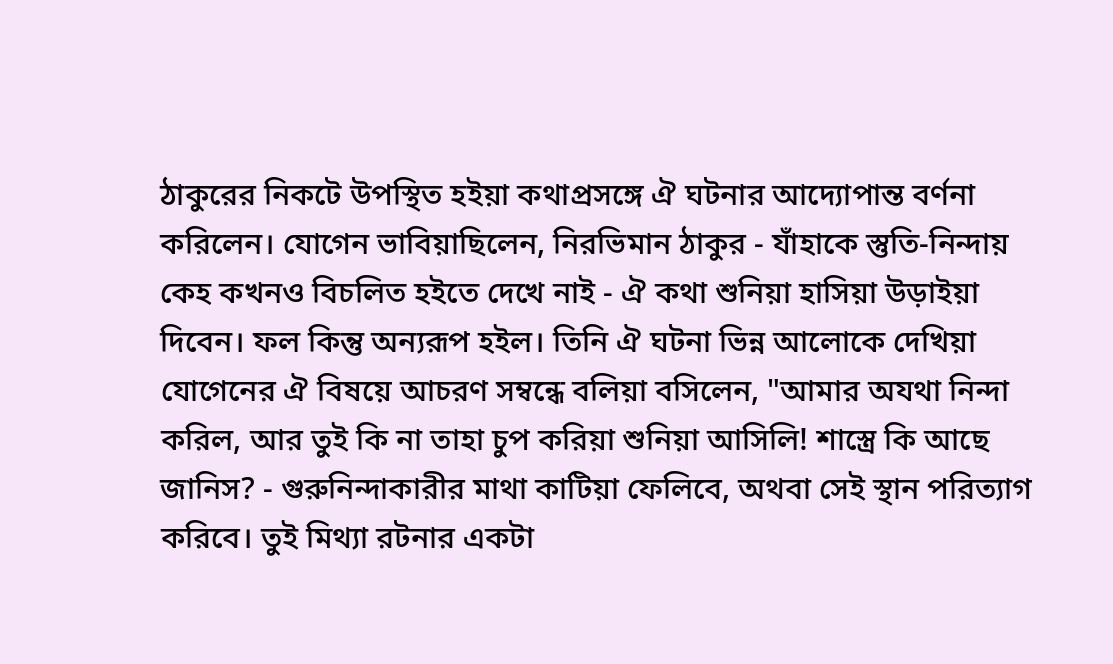ঠাকুরের নিকটে উপস্থিত হইয়া কথাপ্রসঙ্গে ঐ ঘটনার আদ্যোপান্ত বর্ণনা করিলেন। যোগেন ভাবিয়াছিলেন, নিরভিমান ঠাকুর - যাঁহাকে স্তুতি-নিন্দায় কেহ কখনও বিচলিত হইতে দেখে নাই - ঐ কথা শুনিয়া হাসিয়া উড়াইয়া দিবেন। ফল কিন্তু অন্যরূপ হইল। তিনি ঐ ঘটনা ভিন্ন আলোকে দেখিয়া যোগেনের ঐ বিষয়ে আচরণ সম্বন্ধে বলিয়া বসিলেন, "আমার অযথা নিন্দা করিল, আর তুই কি না তাহা চুপ করিয়া শুনিয়া আসিলি! শাস্ত্রে কি আছে জানিস? - গুরুনিন্দাকারীর মাথা কাটিয়া ফেলিবে, অথবা সেই স্থান পরিত্যাগ করিবে। তুই মিথ্যা রটনার একটা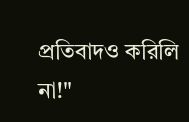প্রতিবাদও করিলি না!"